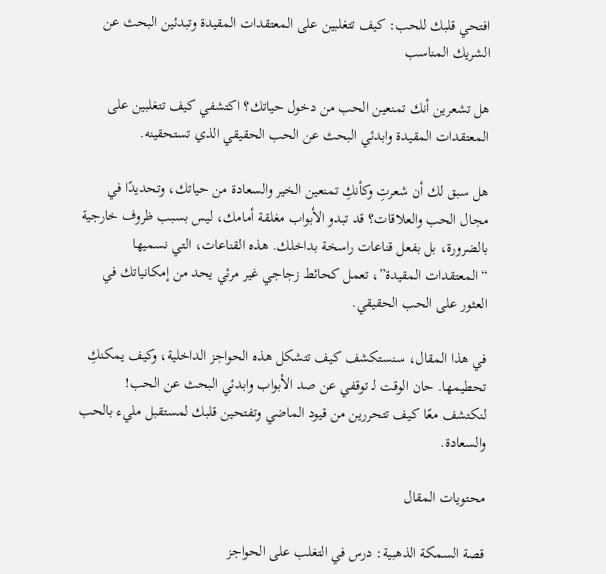افتحي قلبك للحب: كيف تتغلبين على المعتقدات المقيدة وتبدئين البحث عن الشريك المناسب

هل تشعرين أنك تمنعين الحب من دخول حياتك؟ اكتشفي كيف تتغلبين على المعتقدات المقيدة وابدئي البحث عن الحب الحقيقي الذي تستحقينه.

هل سبق لك أن شعرتِ وكأنكِ تمنعين الخير والسعادة من حياتك، وتحديدًا في مجال الحب والعلاقات؟ قد تبدو الأبواب مغلقة أمامك، ليس بسبب ظروف خارجية بالضرورة، بل بفعل قناعات راسخة بداخلك. هذه القناعات، التي نسميها “المعتقدات المقيدة”، تعمل كحائط زجاجي غير مرئي يحد من إمكانياتك في العثور على الحب الحقيقي.

في هذا المقال، سنستكشف كيف تتشكل هذه الحواجز الداخلية، وكيف يمكنكِ تحطيمها. حان الوقت لـ توقفي عن صد الأبواب وابدئي البحث عن الحب! لنكتشف معًا كيف تتحررين من قيود الماضي وتفتحين قلبك لمستقبل مليء بالحب والسعادة.

محتويات المقال

قصة السمكة الذهبية: درس في التغلب على الحواجز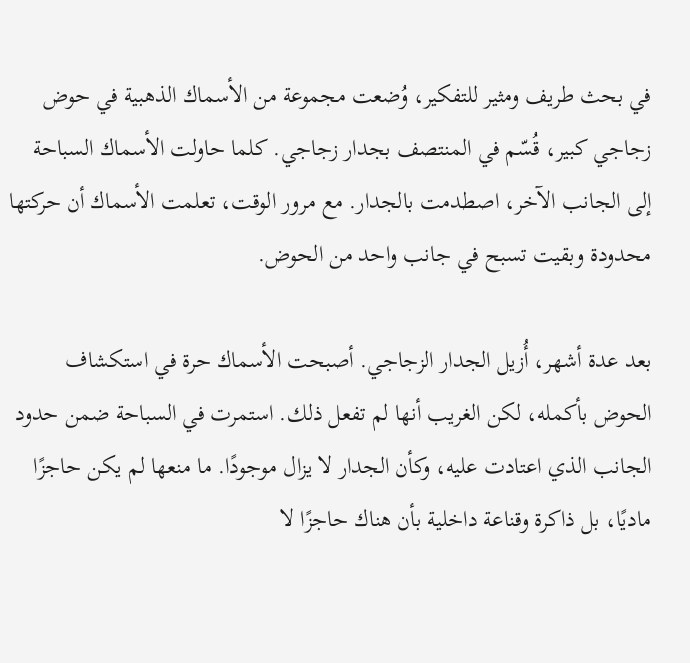في بحث طريف ومثير للتفكير، وُضعت مجموعة من الأسماك الذهبية في حوض زجاجي كبير، قُسّم في المنتصف بجدار زجاجي. كلما حاولت الأسماك السباحة إلى الجانب الآخر، اصطدمت بالجدار. مع مرور الوقت، تعلمت الأسماك أن حركتها محدودة وبقيت تسبح في جانب واحد من الحوض.

بعد عدة أشهر، أُزيل الجدار الزجاجي. أصبحت الأسماك حرة في استكشاف الحوض بأكمله، لكن الغريب أنها لم تفعل ذلك. استمرت في السباحة ضمن حدود الجانب الذي اعتادت عليه، وكأن الجدار لا يزال موجودًا. ما منعها لم يكن حاجزًا ماديًا، بل ذاكرة وقناعة داخلية بأن هناك حاجزًا لا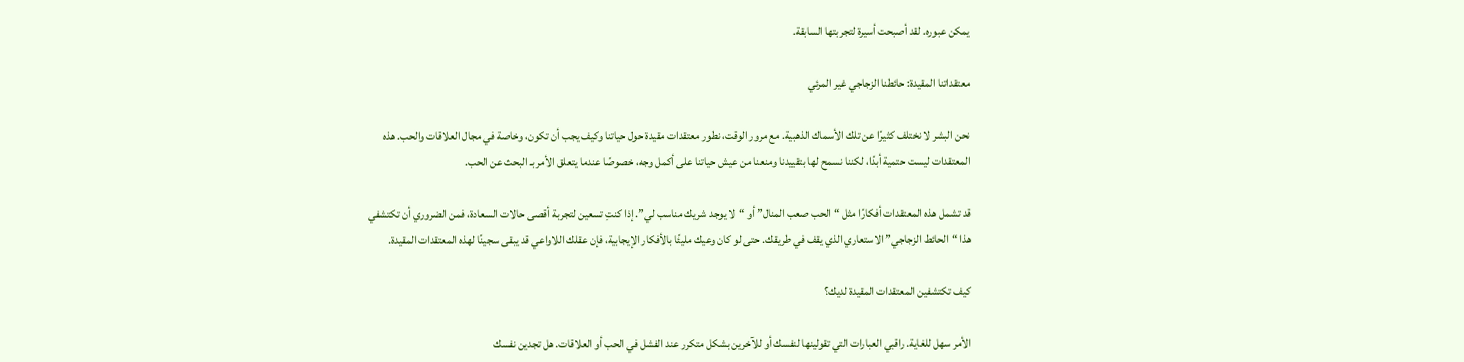يمكن عبوره. لقد أصبحت أسيرة لتجربتها السابقة.

معتقداتنا المقيدة: حائطنا الزجاجي غير المرئي

نحن البشر لا نختلف كثيرًا عن تلك الأسماك الذهبية. مع مرور الوقت، نطور معتقدات مقيدة حول حياتنا وكيف يجب أن تكون، وخاصة في مجال العلاقات والحب. هذه المعتقدات ليست حتمية أبدًا، لكننا نسمح لها بتقييدنا ومنعنا من عيش حياتنا على أكمل وجه، خصوصًا عندما يتعلق الأمر بـ البحث عن الحب.

قد تشمل هذه المعتقدات أفكارًا مثل “الحب صعب المنال” أو “لا يوجد شريك مناسب لي”. إذا كنتِ تسعين لتجربة أقصى حالات السعادة، فمن الضروري أن تكتشفي هذا “الحائط الزجاجي” الاستعاري الذي يقف في طريقك. حتى لو كان وعيك مليئًا بالأفكار الإيجابية، فإن عقلك اللاواعي قد يبقى سجينًا لهذه المعتقدات المقيدة.

كيف تكتشفين المعتقدات المقيدة لديك؟

الأمر سهل للغاية. راقبي العبارات التي تقولينها لنفسك أو للآخرين بشكل متكرر عند الفشل في الحب أو العلاقات. هل تجدين نفسك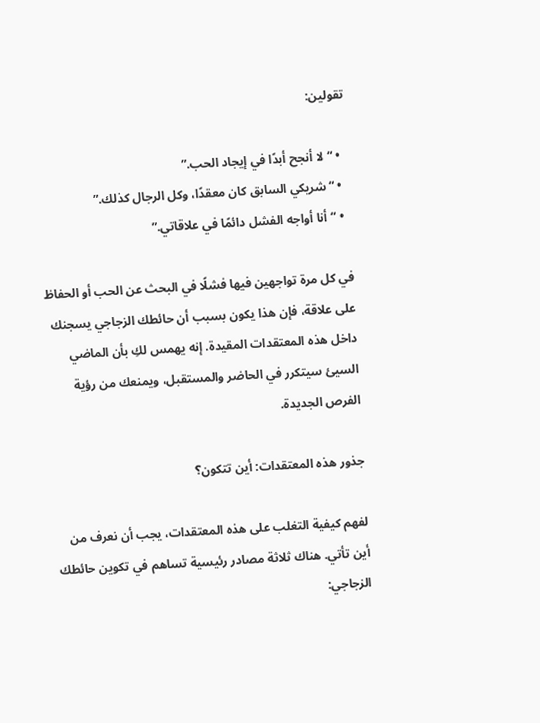تقولين:

  • “لا أنجح أبدًا في إيجاد الحب.”
  • “شريكي السابق كان معقدًا، وكل الرجال كذلك.”
  • “أنا أواجه الفشل دائمًا في علاقاتي.”

في كل مرة تواجهين فيها فشلًا في البحث عن الحب أو الحفاظ على علاقة، فإن هذا يكون بسبب أن حائطك الزجاجي يسجنك داخل هذه المعتقدات المقيدة. إنه يهمس لكِ بأن الماضي السيئ سيتكرر في الحاضر والمستقبل، ويمنعك من رؤية الفرص الجديدة.

جذور هذه المعتقدات: أين تتكون؟

لفهم كيفية التغلب على هذه المعتقدات، يجب أن نعرف من أين تأتي. هناك ثلاثة مصادر رئيسية تساهم في تكوين حائطك الزجاجي: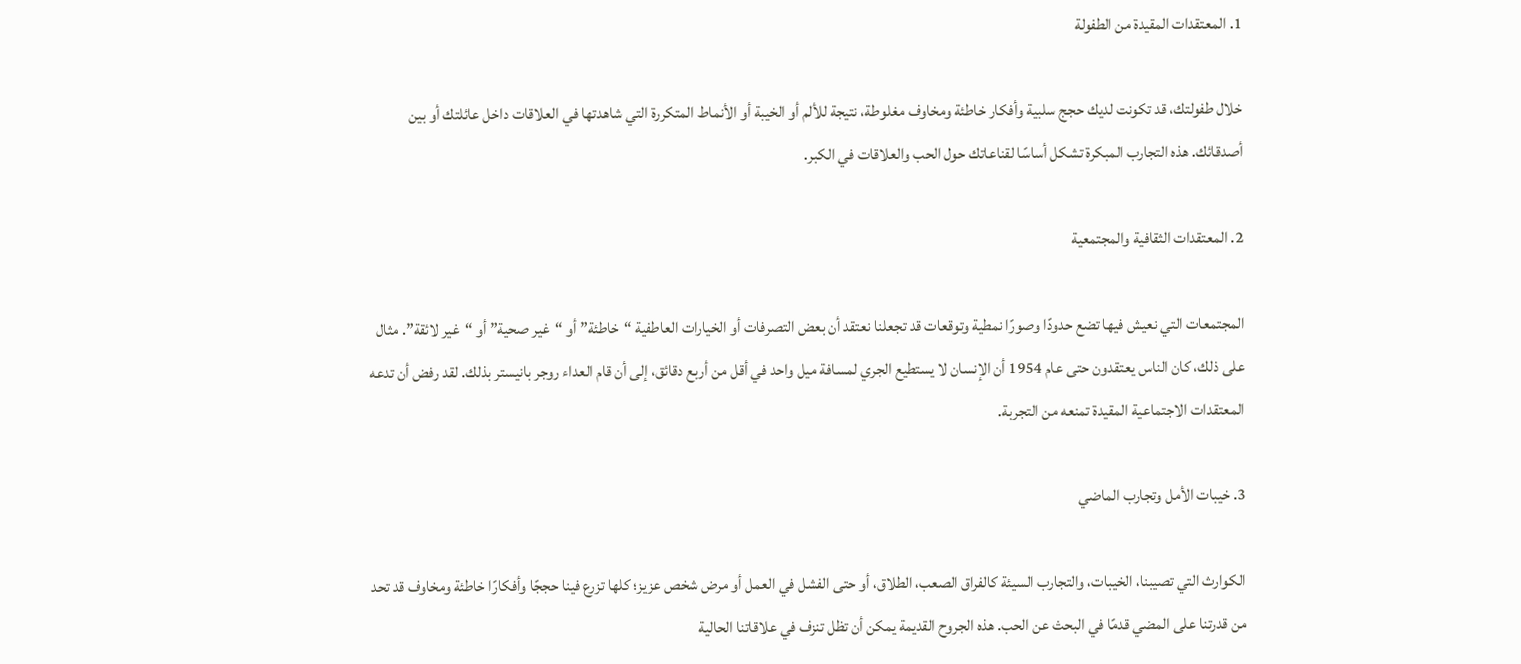1. المعتقدات المقيدة من الطفولة

خلال طفولتك، قد تكونت لديك حجج سلبية وأفكار خاطئة ومخاوف مغلوطة، نتيجة للألم أو الخيبة أو الأنماط المتكررة التي شاهدتها في العلاقات داخل عائلتك أو بين أصدقائك. هذه التجارب المبكرة تشكل أساسًا لقناعاتك حول الحب والعلاقات في الكبر.

2. المعتقدات الثقافية والمجتمعية

المجتمعات التي نعيش فيها تضع حدودًا وصورًا نمطية وتوقعات قد تجعلنا نعتقد أن بعض التصرفات أو الخيارات العاطفية “خاطئة” أو “غير صحية” أو “غير لائقة”. مثال على ذلك، كان الناس يعتقدون حتى عام 1954 أن الإنسان لا يستطيع الجري لمسافة ميل واحد في أقل من أربع دقائق، إلى أن قام العداء روجر بانيستر بذلك. لقد رفض أن تدعه المعتقدات الاجتماعية المقيدة تمنعه من التجربة.

3. خيبات الأمل وتجارب الماضي

الكوارث التي تصيبنا، الخيبات، والتجارب السيئة كالفراق الصعب، الطلاق، أو حتى الفشل في العمل أو مرض شخص عزيز؛ كلها تزرع فينا حججًا وأفكارًا خاطئة ومخاوف قد تحد من قدرتنا على المضي قدمًا في البحث عن الحب. هذه الجروح القديمة يمكن أن تظل تنزف في علاقاتنا الحالية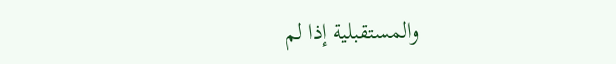والمستقبلية إذا لم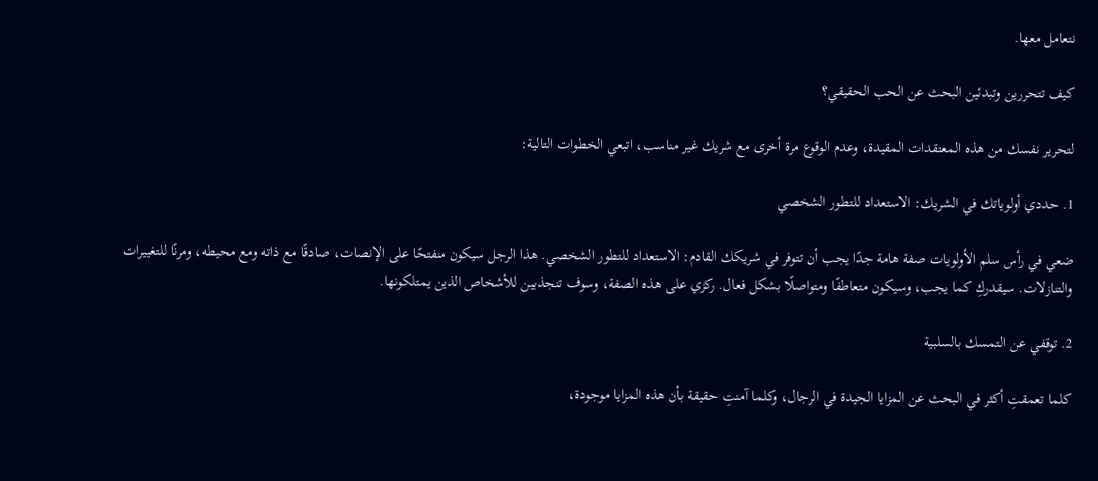نتعامل معها.

كيف تتحررين وتبدئين البحث عن الحب الحقيقي؟

لتحرير نفسك من هذه المعتقدات المقيدة، وعدم الوقوع مرة أخرى مع شريك غير مناسب، اتبعي الخطوات التالية:

1. حددي أولوياتك في الشريك: الاستعداد للتطور الشخصي

ضعي في رأس سلم الأولويات صفة هامة جدًا يجب أن تتوفر في شريكك القادم: الاستعداد للتطور الشخصي. هذا الرجل سيكون منفتحًا على الإنصات، صادقًا مع ذاته ومع محيطه، ومرنًا للتغييرات والتنازلات. سيقدركِ كما يجب، وسيكون متعاطفًا ومتواصلًا بشكل فعال. ركزي على هذه الصفة، وسوف تنجذبين للأشخاص الذين يمتلكونها.

2. توقفي عن التمسك بالسلبية

كلما تعمقتِ أكثر في البحث عن المزايا الجيدة في الرجال، وكلما آمنتِ حقيقة بأن هذه المزايا موجودة،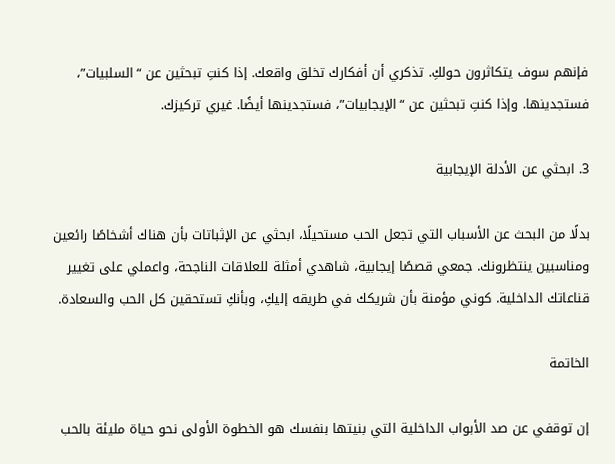فإنهم سوف يتكاثرون حولكِ. تذكري أن أفكارك تخلق واقعك. إذا كنتِ تبحثين عن “السلبيات”، فستجدينها. وإذا كنتِ تبحثين عن “الإيجابيات”، فستجدينها أيضًا. غيري تركيزك.

3. ابحثي عن الأدلة الإيجابية

بدلًا من البحث عن الأسباب التي تجعل الحب مستحيلًا، ابحثي عن الإثباتات بأن هناك أشخاصًا رائعين ومناسبين ينتظرونك. جمعي قصصًا إيجابية، شاهدي أمثلة للعلاقات الناجحة، واعملي على تغيير قناعاتك الداخلية. كوني مؤمنة بأن شريكك في طريقه إليكِ، وبأنكِ تستحقين كل الحب والسعادة.

الخاتمة

إن توقفي عن صد الأبواب الداخلية التي بنيتها بنفسك هو الخطوة الأولى نحو حياة مليئة بالحب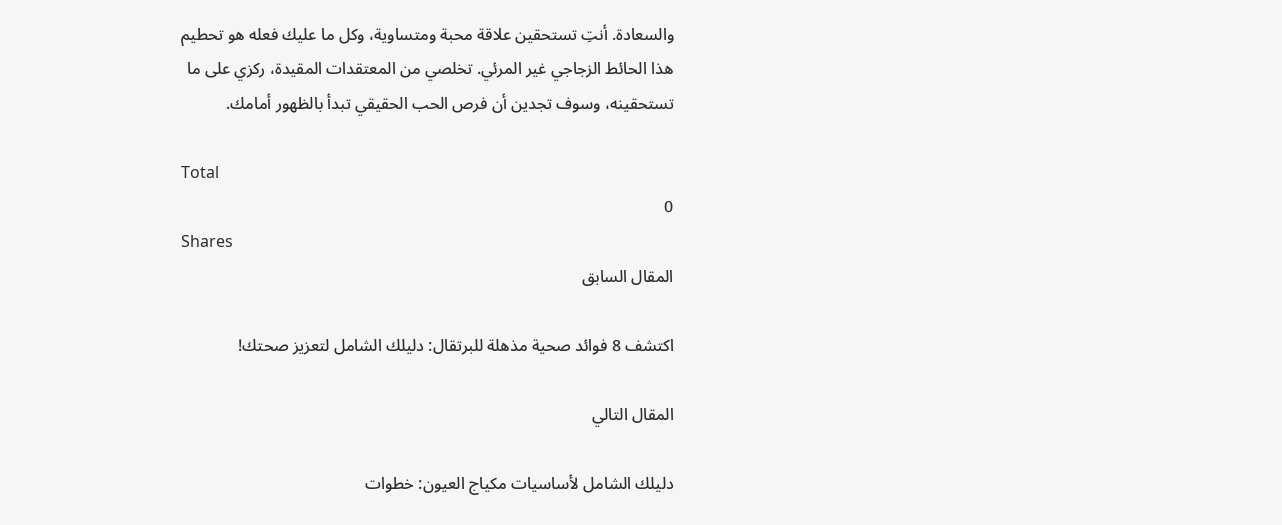والسعادة. أنتِ تستحقين علاقة محبة ومتساوية، وكل ما عليك فعله هو تحطيم هذا الحائط الزجاجي غير المرئي. تخلصي من المعتقدات المقيدة، ركزي على ما تستحقينه، وسوف تجدين أن فرص الحب الحقيقي تبدأ بالظهور أمامك.

Total
0
Shares
المقال السابق

اكتشف 8 فوائد صحية مذهلة للبرتقال: دليلك الشامل لتعزيز صحتك!

المقال التالي

دليلك الشامل لأساسيات مكياج العيون: خطوات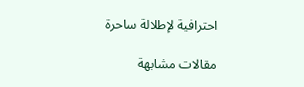احترافية لإطلالة ساحرة

مقالات مشابهة